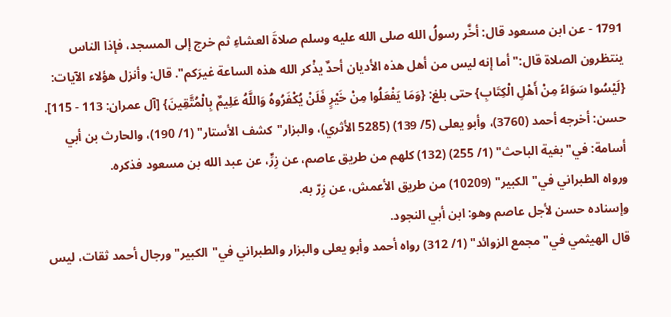1791 - عن ابن مسعود قال: أخَّر رسولُ الله صلى الله عليه وسلم صلاةَ العشاءِ ثم خرج إلى المسجد، فإذا الناس ينتظرون الصلاة قال:"أما إنه ليس من أهل هذه الأديان أحدٌ يذْكر الله هذه الساعة غيرَكم". قال: وأنزل هؤلاء الآيات: {لَيْسُوا سَوَاءً مِنْ أَهْلِ الْكِتَابِ} حتى بلغ: {وَمَا يَفْعَلُوا مِنْ خَيْرٍ فَلَنْ يُكْفَرُوهُ وَاللَّهُ عَلِيمٌ بِالْمُتَّقِينَ} [آل عمران: 113 - 115].
حسن: أخرجه أحمد (3760)، وأبو يعلى (5/ 139) (5285 الأثري)، والبزار"كشف الأستار" (1/ 190)، والحارث بن أبي أسامة: في"بغية الباحث" (1/ 255) (132) كلهم من طريق عاصم، عن زِرٍّ، عن عبد الله بن مسعود فذكره.
ورواه الطبراني في"الكبير" (10209) من طريق الأعمش، عن زِرّ به.
وإسناده حسن لأجل عاصم وهو: ابن أبي النجود.
قال الهيثمي في"مجمع الزوائد" (1/ 312) رواه أحمد وأبو يعلى والبزار والطبراني في"الكبير" ورجال أحمد ثقات، ليس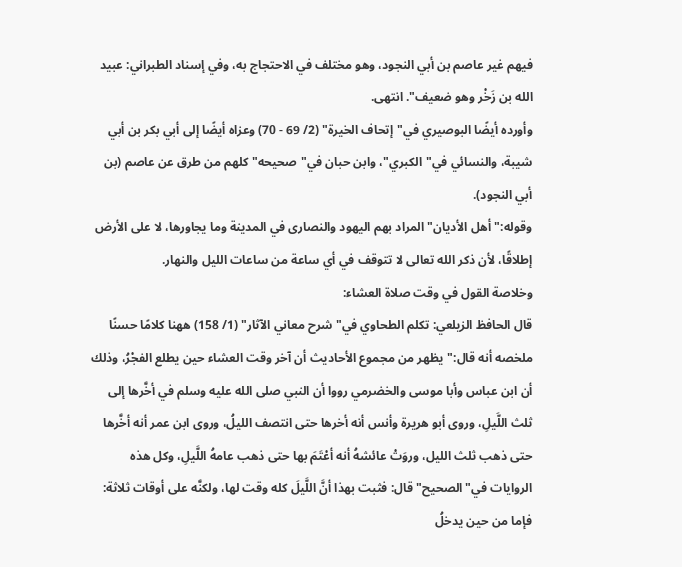فيهم غير عاصم بن أبي النجود، وهو مختلف في الاحتجاج به، وفي إسناد الطبراني: عبيد الله بن زَخْر وهو ضعيف". انتهى.
وأورده أيضًا البوصيري في"إتحاف الخيرة" (2/ 69 - 70) وعزاه أيضًا إلى أبي بكر بن أبي شيبة، والنسائي في"الكبري"، وابن حبان في"صحيحه" كلهم من طرق عن عاصم (بن أبي النجود).
وقوله:"أهل الأديان" المراد بهم اليهود والنصارى في المدينة وما يجاورها، لا على الأرض إطلاقًا، لأن ذكر الله تعالى لا تتوقف في أي ساعة من ساعات الليل والنهار.
وخلاصة القول في وقت صلاة العشاء:
قال الحافظ الزيلعي: تكلم الطحاوي في"شرح معاني الآثار" (1/ 158) ههنا كلامًا حسنًا ملخصه أنه قال:"يظهر من مجموع الأحاديث أن آخر وقت العشاء حين يطلع الفجْرُ، وذلك أن ابن عباس وأبا موسى والخضرمي رووا أن النبي صلى الله عليه وسلم في أخَّرها إلى ثلث اللَّيلِ، وروى أبو هريرة وأنس أنه أخرها حتى انتصف الليلُ، وروى ابن عمر أنه أخَّرها حتى ذهب ثلث الليل، وروَتْ عائشهُ أنه أعْتَمَ بها حتى ذهب عامهُ اللَّيلِ، وكل هذه الروايات في"الصحيح" قال: فثبت بهذا أنَّ اللَّيلَ كله وقت لها، ولكنَّه على أوقات ثلاثة: فإما من حين يدخلُ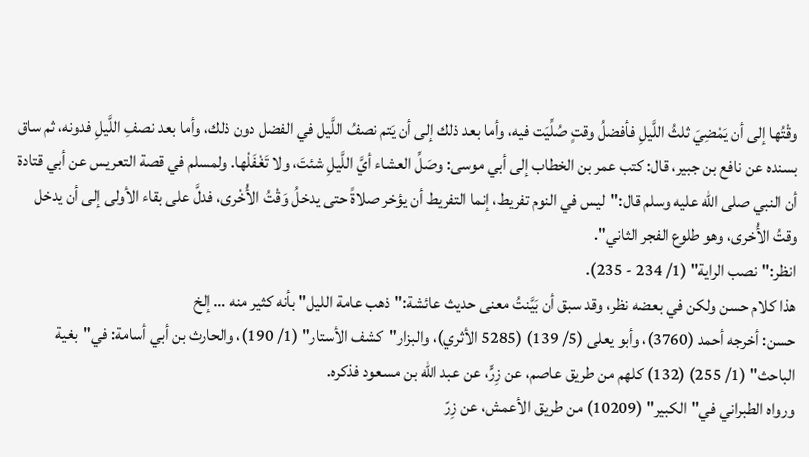وقْتُها إلى أن يَمْضِيَ ثلثُ اللَّيلِ فأفضلُ وقتٍ صُلِّيَت فيه، وأما بعد ذلك إلى أن يَتم نصفُ اللَّيل في الفضل دون ذلك، وأما بعد نصفِ اللَّيلِ فدونه، ثم ساق بسنده عن نافع بن جبير، قال: كتب عمر بن الخطاب إلى أبي موسى: وصَلِّ العشاء أيَّ اللَّيلِ شئتَ، ولا تَغْفَلْها. ولمسلم في قصة التعريس عن أبي قتادة أن النبي صلى الله عليه وسلم قال:"ليس في النوم تفريط، إنما التفريط أن يؤخر صلاةً حتى يدخلُ وَقْتُ الأُخْرى، فدلَّ على بقاء الأولى إلى أن يدخل وقتُ الأُخرى، وهو طلوع الفجر الثاني".
انظر:"نصب الراية" (1/ 234 - 235).
هذا كلام حسن ولكن في بعضه نظر، وقد سبق أن بَيَّنتُ معنى حديث عائشة:"ذهب عامة الليل" بأنه كثير منه … إلخ
حسن: أخرجه أحمد (3760)، وأبو يعلى (5/ 139) (5285 الأثري)، والبزار"كشف الأستار" (1/ 190)، والحارث بن أبي أسامة: في"بغية الباحث" (1/ 255) (132) كلهم من طريق عاصم، عن زِرٍّ، عن عبد الله بن مسعود فذكره.
ورواه الطبراني في"الكبير" (10209) من طريق الأعمش، عن زِرّ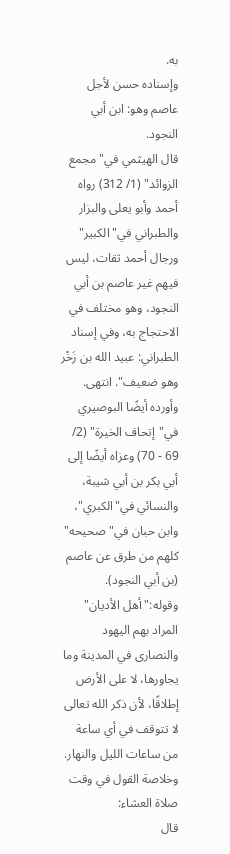به.
وإسناده حسن لأجل عاصم وهو: ابن أبي النجود.
قال الهيثمي في"مجمع الزوائد" (1/ 312) رواه أحمد وأبو يعلى والبزار والطبراني في"الكبير" ورجال أحمد ثقات، ليس فيهم غير عاصم بن أبي النجود، وهو مختلف في الاحتجاج به، وفي إسناد الطبراني: عبيد الله بن زَخْر وهو ضعيف". انتهى.
وأورده أيضًا البوصيري في"إتحاف الخيرة" (2/ 69 - 70) وعزاه أيضًا إلى أبي بكر بن أبي شيبة، والنسائي في"الكبري"، وابن حبان في"صحيحه" كلهم من طرق عن عاصم (بن أبي النجود).
وقوله:"أهل الأديان" المراد بهم اليهود والنصارى في المدينة وما يجاورها، لا على الأرض إطلاقًا، لأن ذكر الله تعالى لا تتوقف في أي ساعة من ساعات الليل والنهار.
وخلاصة القول في وقت صلاة العشاء:
قال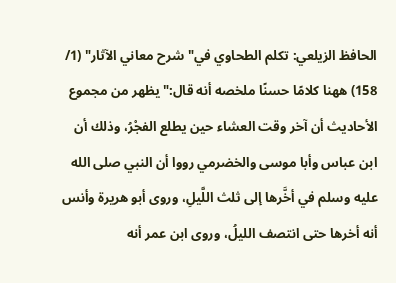الحافظ الزيلعي: تكلم الطحاوي في"شرح معاني الآثار" (1/ 158) ههنا كلامًا حسنًا ملخصه أنه قال:"يظهر من مجموع الأحاديث أن آخر وقت العشاء حين يطلع الفجْرُ، وذلك أن ابن عباس وأبا موسى والخضرمي رووا أن النبي صلى الله عليه وسلم في أخَّرها إلى ثلث اللَّيلِ، وروى أبو هريرة وأنس أنه أخرها حتى انتصف الليلُ، وروى ابن عمر أنه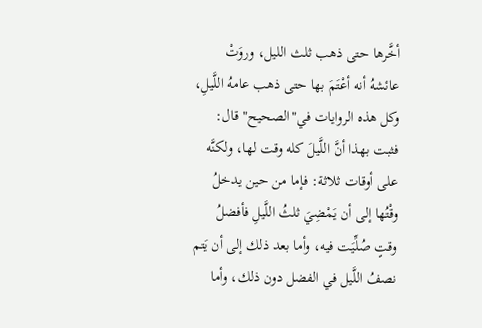أخَّرها حتى ذهب ثلث الليل، وروَتْ عائشهُ أنه أعْتَمَ بها حتى ذهب عامهُ اللَّيلِ، وكل هذه الروايات في"الصحيح" قال: فثبت بهذا أنَّ اللَّيلَ كله وقت لها، ولكنَّه على أوقات ثلاثة: فإما من حين يدخلُ وقْتُها إلى أن يَمْضِيَ ثلثُ اللَّيلِ فأفضلُ وقتٍ صُلِّيَت فيه، وأما بعد ذلك إلى أن يَتم نصفُ اللَّيل في الفضل دون ذلك، وأما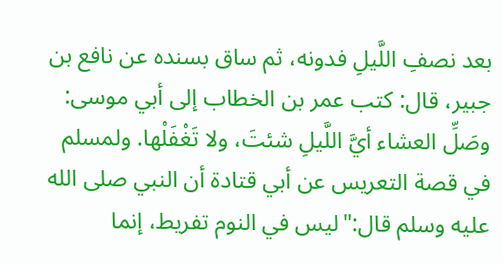بعد نصفِ اللَّيلِ فدونه، ثم ساق بسنده عن نافع بن جبير، قال: كتب عمر بن الخطاب إلى أبي موسى: وصَلِّ العشاء أيَّ اللَّيلِ شئتَ، ولا تَغْفَلْها. ولمسلم في قصة التعريس عن أبي قتادة أن النبي صلى الله عليه وسلم قال:"ليس في النوم تفريط، إنما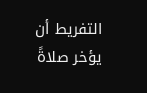التفريط أن يؤخر صلاةً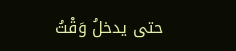حتى يدخلُ وَقْتُ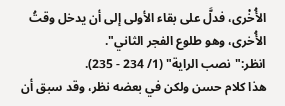الأُخْرى، فدلَّ على بقاء الأولى إلى أن يدخل وقتُ الأُخرى، وهو طلوع الفجر الثاني".
انظر:"نصب الراية" (1/ 234 - 235).
هذا كلام حسن ولكن في بعضه نظر، وقد سبق أن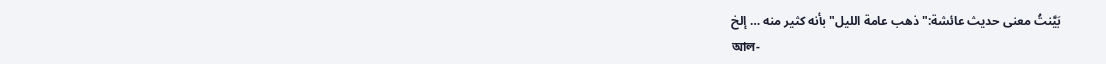بَيَّنتُ معنى حديث عائشة:"ذهب عامة الليل" بأنه كثير منه … إلخ
আল-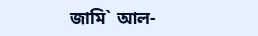জামি` আল-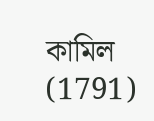কামিল (1791)